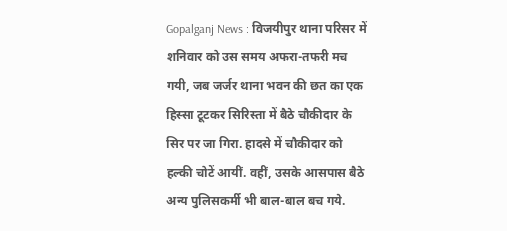Gopalganj News : विजयीपुर थाना परिसर में शनिवार को उस समय अफरा-तफरी मच गयी, जब जर्जर थाना भवन की छत का एक हिस्सा टूटकर सिरिस्ता में बैठे चौकीदार के सिर पर जा गिरा. हादसे में चौकीदार को हल्की चोटें आयीं. वहीं, उसके आसपास बैठे अन्य पुलिसकर्मी भी बाल-बाल बच गये.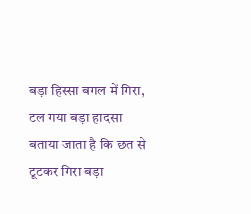बड़ा हिस्सा बगल में गिरा, टल गया बड़ा हादसा
बताया जाता है कि छत से टूटकर गिरा बड़ा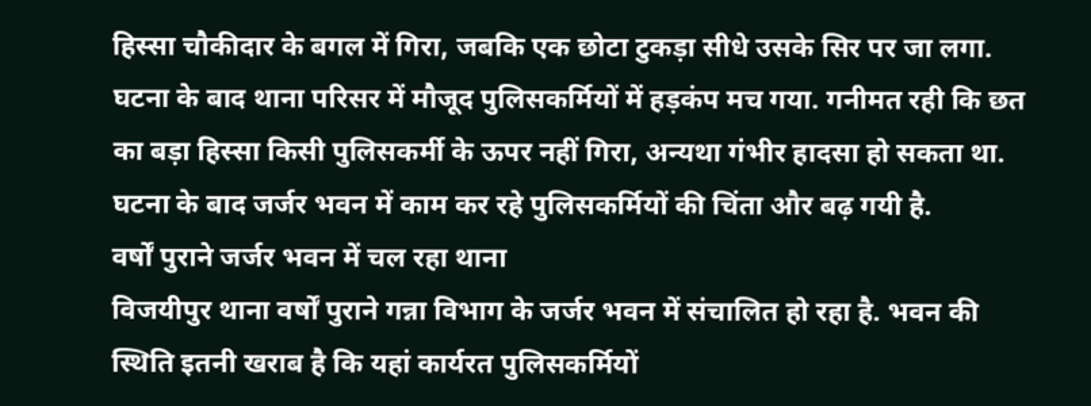हिस्सा चौकीदार के बगल में गिरा, जबकि एक छोटा टुकड़ा सीधे उसके सिर पर जा लगा. घटना के बाद थाना परिसर में मौजूद पुलिसकर्मियों में हड़कंप मच गया. गनीमत रही कि छत का बड़ा हिस्सा किसी पुलिसकर्मी के ऊपर नहीं गिरा, अन्यथा गंभीर हादसा हो सकता था. घटना के बाद जर्जर भवन में काम कर रहे पुलिसकर्मियों की चिंता और बढ़ गयी है.
वर्षों पुराने जर्जर भवन में चल रहा थाना
विजयीपुर थाना वर्षों पुराने गन्ना विभाग के जर्जर भवन में संचालित हो रहा है. भवन की स्थिति इतनी खराब है कि यहां कार्यरत पुलिसकर्मियों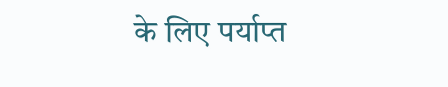के लिए पर्याप्त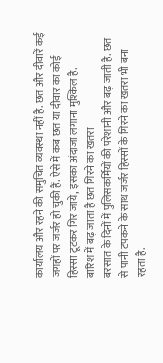कार्यालय और रहने की समुचित व्यवस्था नहीं है. छत और दीवारें कई जगहों पर जर्जर हो चुकी हैं. ऐसे में कब छत या दीवार का कोई हिस्सा टूटकर गिर जाये, इसका अंदाजा लगाना मुश्किल है.
बारिश में बढ़ जाता है छत गिरने का खतरा
बरसात के दिनों में पुलिसकर्मियों की परेशानी और बढ़ जाती है. छत से पानी टपकने के साथ जर्जर हिस्सों के गिरने का खतरा भी बना रहता है.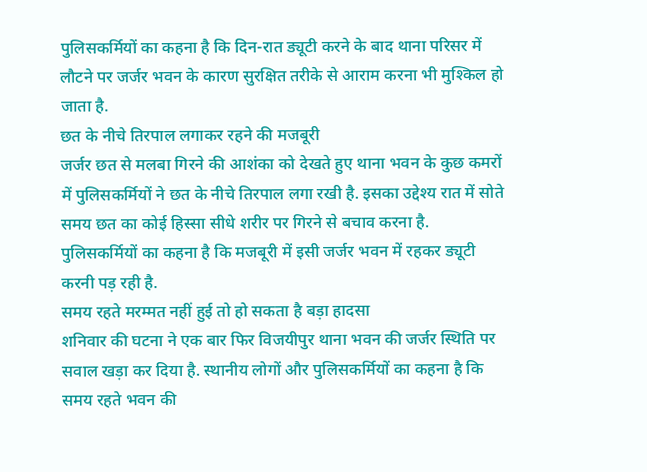पुलिसकर्मियों का कहना है कि दिन-रात ड्यूटी करने के बाद थाना परिसर में लौटने पर जर्जर भवन के कारण सुरक्षित तरीके से आराम करना भी मुश्किल हो जाता है.
छत के नीचे तिरपाल लगाकर रहने की मजबूरी
जर्जर छत से मलबा गिरने की आशंका को देखते हुए थाना भवन के कुछ कमरों में पुलिसकर्मियों ने छत के नीचे तिरपाल लगा रखी है. इसका उद्देश्य रात में सोते समय छत का कोई हिस्सा सीधे शरीर पर गिरने से बचाव करना है. पुलिसकर्मियों का कहना है कि मजबूरी में इसी जर्जर भवन में रहकर ड्यूटी करनी पड़ रही है.
समय रहते मरम्मत नहीं हुई तो हो सकता है बड़ा हादसा
शनिवार की घटना ने एक बार फिर विजयीपुर थाना भवन की जर्जर स्थिति पर सवाल खड़ा कर दिया है. स्थानीय लोगों और पुलिसकर्मियों का कहना है कि समय रहते भवन की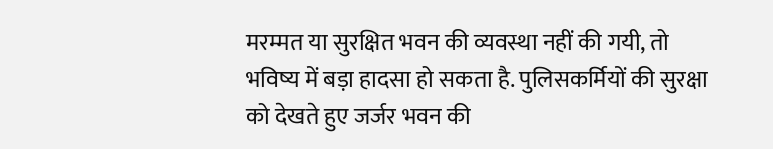मरम्मत या सुरक्षित भवन की व्यवस्था नहीं की गयी, तो भविष्य में बड़ा हादसा हो सकता है. पुलिसकर्मियों की सुरक्षा को देखते हुए जर्जर भवन की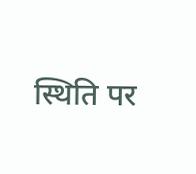स्थिति पर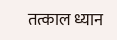तत्काल ध्यान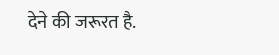देने की जरूरत है.